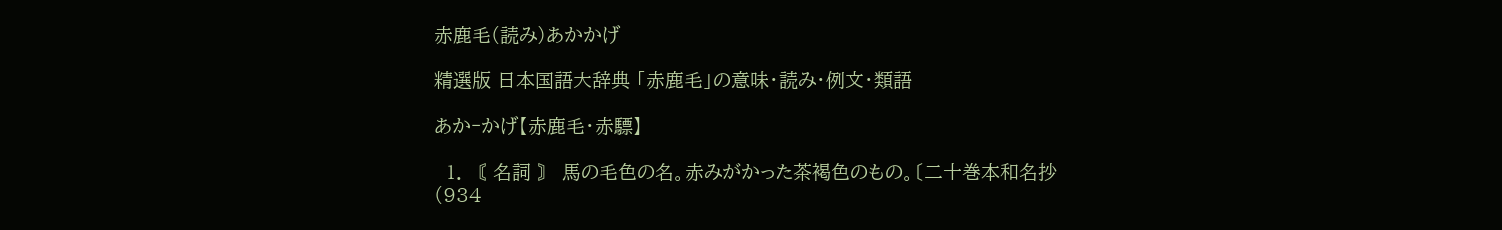赤鹿毛(読み)あかかげ

精選版 日本国語大辞典 「赤鹿毛」の意味・読み・例文・類語

あか‐かげ【赤鹿毛・赤驃】

  1. 〘 名詞 〙 馬の毛色の名。赤みがかった茶褐色のもの。〔二十巻本和名抄(934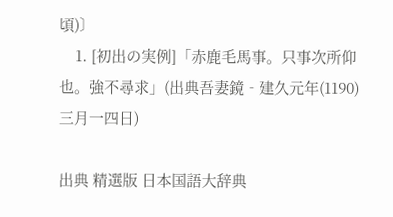頃)〕
    1. [初出の実例]「赤鹿毛馬事。只事次所仰也。強不尋求」(出典吾妻鏡‐建久元年(1190)三月一四日)

出典 精選版 日本国語大辞典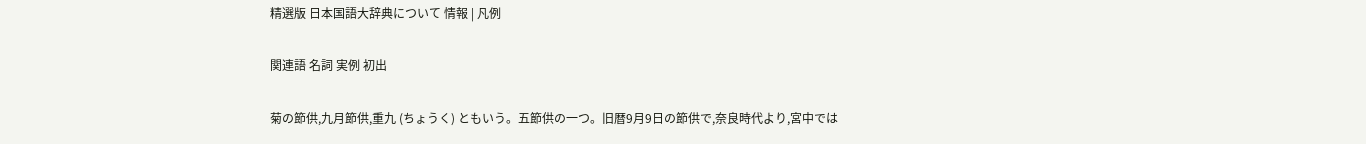精選版 日本国語大辞典について 情報 | 凡例

関連語 名詞 実例 初出

菊の節供,九月節供,重九 (ちょうく) ともいう。五節供の一つ。旧暦9月9日の節供で,奈良時代より,宮中では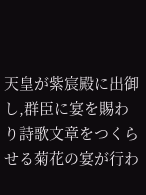天皇が紫宸殿に出御し,群臣に宴を賜わり詩歌文章をつくらせる菊花の宴が行わ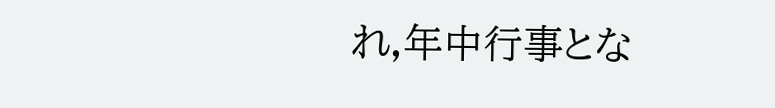れ,年中行事とな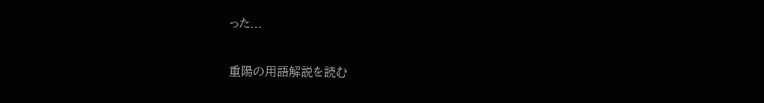った...

重陽の用語解説を読む